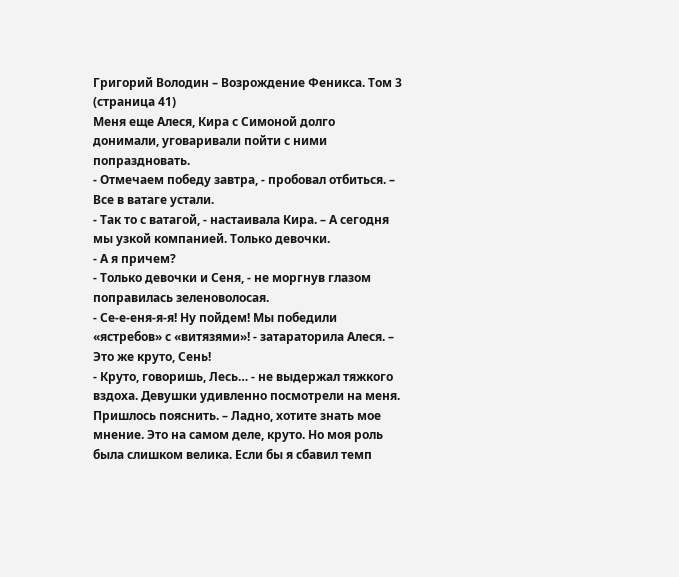Григорий Володин – Возрождение Феникса. Том 3 (страница 41)
Меня еще Алеся, Кира с Симоной долго донимали, уговаривали пойти с ними попраздновать.
- Отмечаем победу завтра, - пробовал отбиться. – Все в ватаге устали.
- Так то с ватагой, - настаивала Кира. – А сегодня мы узкой компанией. Только девочки.
- А я причем?
- Только девочки и Сеня, - не моргнув глазом поправилась зеленоволосая.
- Се-е-еня-я-я! Ну пойдем! Мы победили «ястребов» с «витязями»! - затараторила Алеся. – Это же круто, Сень!
- Круто, говоришь, Лесь… - не выдержал тяжкого вздоха. Девушки удивленно посмотрели на меня. Пришлось пояснить. – Ладно, хотите знать мое мнение. Это на самом деле, круто. Но моя роль была слишком велика. Если бы я сбавил темп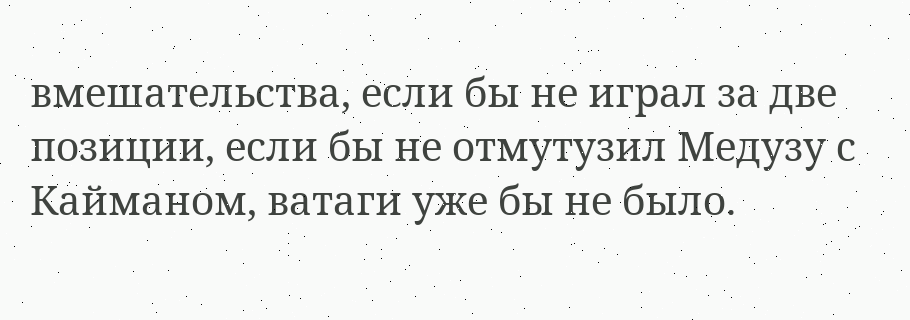вмешательства, если бы не играл за две позиции, если бы не отмутузил Медузу с Кайманом, ватаги уже бы не было.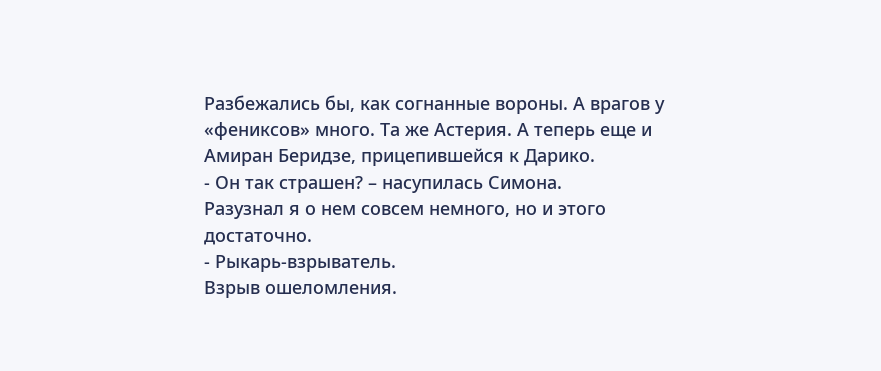Разбежались бы, как согнанные вороны. А врагов у «фениксов» много. Та же Астерия. А теперь еще и Амиран Беридзе, прицепившейся к Дарико.
- Он так страшен? – насупилась Симона.
Разузнал я о нем совсем немного, но и этого достаточно.
- Рыкарь-взрыватель.
Взрыв ошеломления.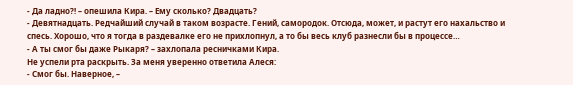- Да ладно?! – опешила Кира. – Ему сколько? Двадцать?
- Девятнадцать. Редчайший случай в таком возрасте. Гений, самородок. Отсюда, может, и растут его нахальство и спесь. Хорошо, что я тогда в раздевалке его не прихлопнул, а то бы весь клуб разнесли бы в процессе…
- А ты смог бы даже Рыкаря? – захлопала ресничками Кира.
Не успели рта раскрыть. За меня уверенно ответила Алеся:
- Смог бы. Наверное, –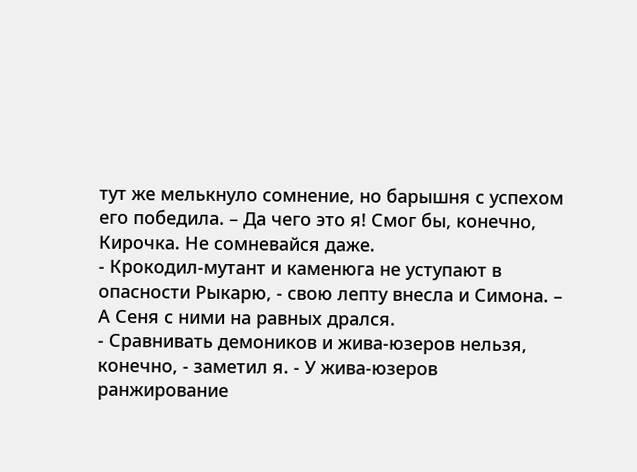тут же мелькнуло сомнение, но барышня с успехом его победила. – Да чего это я! Смог бы, конечно, Кирочка. Не сомневайся даже.
- Крокодил-мутант и каменюга не уступают в опасности Рыкарю, - свою лепту внесла и Симона. – А Сеня с ними на равных дрался.
- Сравнивать демоников и жива-юзеров нельзя, конечно, - заметил я. - У жива-юзеров ранжирование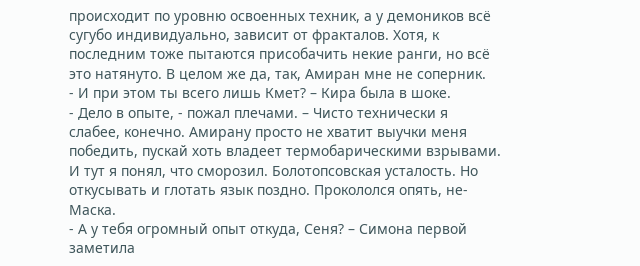происходит по уровню освоенных техник, а у демоников всё сугубо индивидуально, зависит от фракталов. Хотя, к последним тоже пытаются присобачить некие ранги, но всё это натянуто. В целом же да, так, Амиран мне не соперник.
- И при этом ты всего лишь Кмет? – Кира была в шоке.
- Дело в опыте, - пожал плечами. – Чисто технически я слабее, конечно. Амирану просто не хватит выучки меня победить, пускай хоть владеет термобарическими взрывами.
И тут я понял, что сморозил. Болотопсовская усталость. Но откусывать и глотать язык поздно. Прокололся опять, не-Маска.
- А у тебя огромный опыт откуда, Сеня? – Симона первой заметила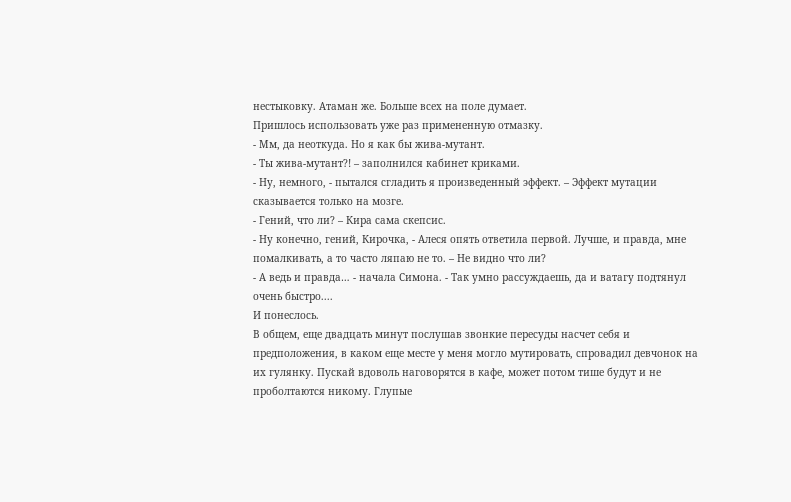нестыковку. Атаман же. Больше всех на поле думает.
Пришлось использовать уже раз примененную отмазку.
- Мм, да неоткуда. Но я как бы жива-мутант.
- Ты жива-мутант?! – заполнился кабинет криками.
- Ну, немного, - пытался сгладить я произведенный эффект. – Эффект мутации сказывается только на мозге.
- Гений, что ли? – Кира сама скепсис.
- Ну конечно, гений, Кирочка, - Алеся опять ответила первой. Лучше, и правда, мне помалкивать, а то часто ляпаю не то. – Не видно что ли?
- А ведь и правда… - начала Симона. - Так умно рассуждаешь, да и ватагу подтянул очень быстро....
И понеслось.
В общем, еще двадцать минут послушав звонкие пересуды насчет себя и предположения, в каком еще месте у меня могло мутировать, спровадил девчонок на их гулянку. Пускай вдоволь наговорятся в кафе, может потом тише будут и не проболтаются никому. Глупые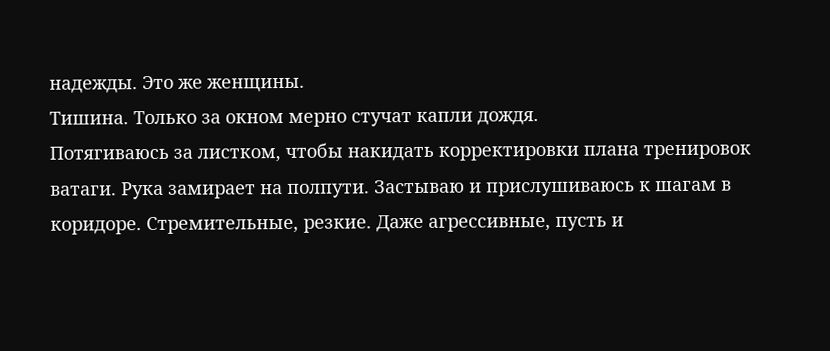надежды. Это же женщины.
Тишина. Только за окном мерно стучат капли дождя.
Потягиваюсь за листком, чтобы накидать корректировки плана тренировок ватаги. Рука замирает на полпути. Застываю и прислушиваюсь к шагам в коридоре. Стремительные, резкие. Даже агрессивные, пусть и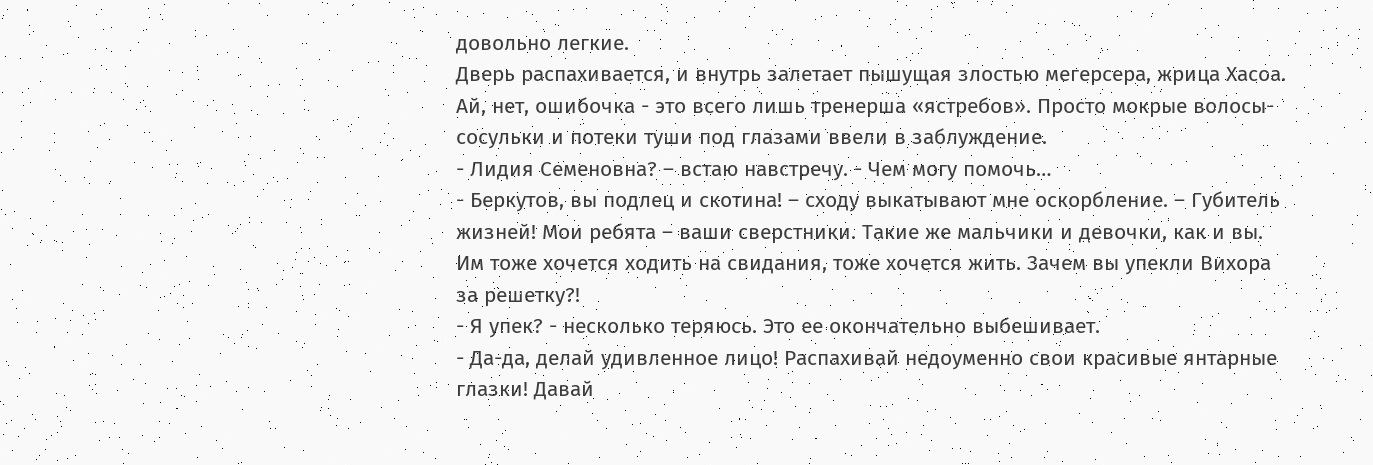довольно легкие.
Дверь распахивается, и внутрь залетает пышущая злостью мегерсера, жрица Хасоа. Ай, нет, ошибочка - это всего лишь тренерша «ястребов». Просто мокрые волосы-сосульки и потеки туши под глазами ввели в заблуждение.
- Лидия Семеновна? – встаю навстречу. - Чем могу помочь…
- Беркутов, вы подлец и скотина! – сходу выкатывают мне оскорбление. – Губитель жизней! Мои ребята – ваши сверстники. Такие же мальчики и девочки, как и вы. Им тоже хочется ходить на свидания, тоже хочется жить. Зачем вы упекли Вихора за решетку?!
- Я упек? - несколько теряюсь. Это ее окончательно выбешивает.
- Да-да, делай удивленное лицо! Распахивай недоуменно свои красивые янтарные глазки! Давай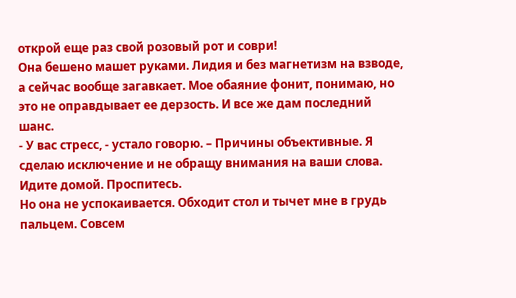открой еще раз свой розовый рот и соври!
Она бешено машет руками. Лидия и без магнетизм на взводе, а сейчас вообще загавкает. Мое обаяние фонит, понимаю, но это не оправдывает ее дерзость. И все же дам последний шанс.
- У вас стресс, - устало говорю. – Причины объективные. Я сделаю исключение и не обращу внимания на ваши слова. Идите домой. Проспитесь.
Но она не успокаивается. Обходит стол и тычет мне в грудь пальцем. Совсем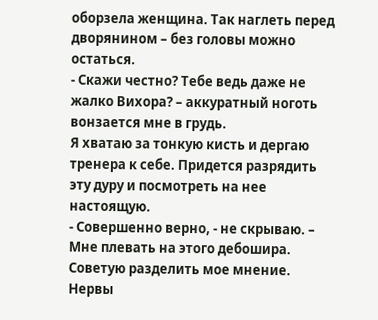оборзела женщина. Так наглеть перед дворянином – без головы можно остаться.
- Скажи честно? Тебе ведь даже не жалко Вихора? – аккуратный ноготь вонзается мне в грудь.
Я хватаю за тонкую кисть и дергаю тренера к себе. Придется разрядить эту дуру и посмотреть на нее настоящую.
- Совершенно верно, - не скрываю. – Мне плевать на этого дебошира. Советую разделить мое мнение. Нервы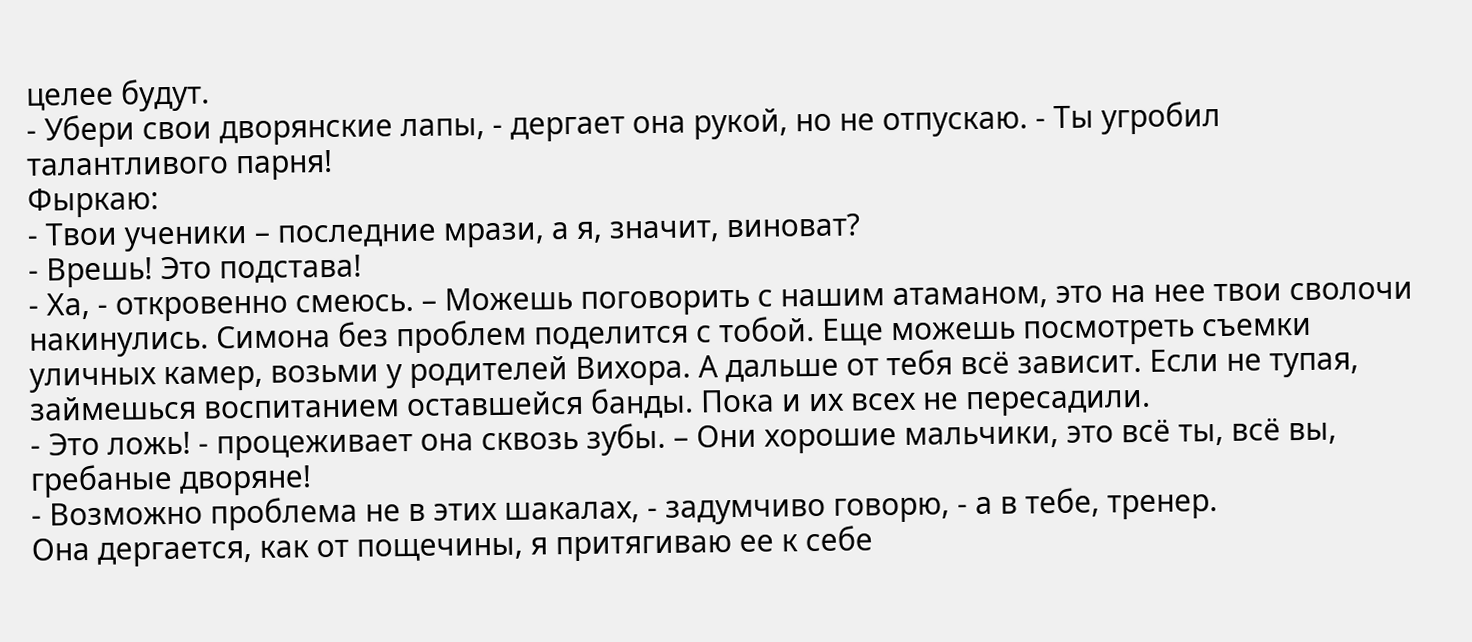целее будут.
- Убери свои дворянские лапы, - дергает она рукой, но не отпускаю. - Ты угробил талантливого парня!
Фыркаю:
- Твои ученики – последние мрази, а я, значит, виноват?
- Врешь! Это подстава!
- Ха, - откровенно смеюсь. – Можешь поговорить с нашим атаманом, это на нее твои сволочи накинулись. Симона без проблем поделится с тобой. Еще можешь посмотреть съемки уличных камер, возьми у родителей Вихора. А дальше от тебя всё зависит. Если не тупая, займешься воспитанием оставшейся банды. Пока и их всех не пересадили.
- Это ложь! - процеживает она сквозь зубы. – Они хорошие мальчики, это всё ты, всё вы, гребаные дворяне!
- Возможно проблема не в этих шакалах, - задумчиво говорю, - а в тебе, тренер.
Она дергается, как от пощечины, я притягиваю ее к себе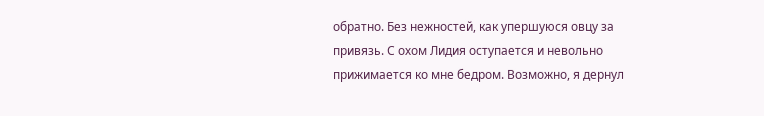обратно. Без нежностей, как упершуюся овцу за привязь. С охом Лидия оступается и невольно прижимается ко мне бедром. Возможно, я дернул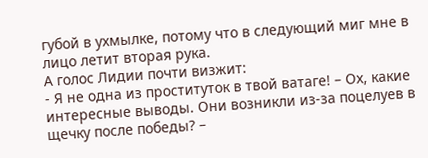губой в ухмылке, потому что в следующий миг мне в лицо летит вторая рука.
А голос Лидии почти визжит:
- Я не одна из проституток в твой ватаге! – Ох, какие интересные выводы. Они возникли из-за поцелуев в щечку после победы? –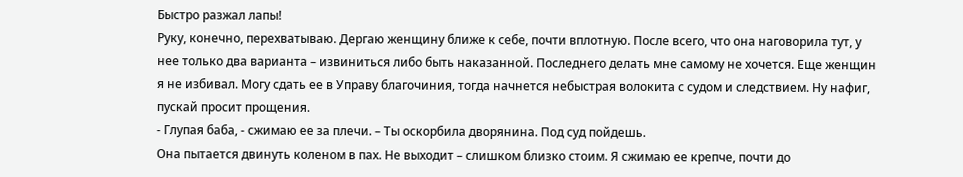Быстро разжал лапы!
Руку, конечно, перехватываю. Дергаю женщину ближе к себе, почти вплотную. После всего, что она наговорила тут, у нее только два варианта – извиниться либо быть наказанной. Последнего делать мне самому не хочется. Еще женщин я не избивал. Могу сдать ее в Управу благочиния, тогда начнется небыстрая волокита с судом и следствием. Ну нафиг, пускай просит прощения.
- Глупая баба, - сжимаю ее за плечи. – Ты оскорбила дворянина. Под суд пойдешь.
Она пытается двинуть коленом в пах. Не выходит – слишком близко стоим. Я сжимаю ее крепче, почти до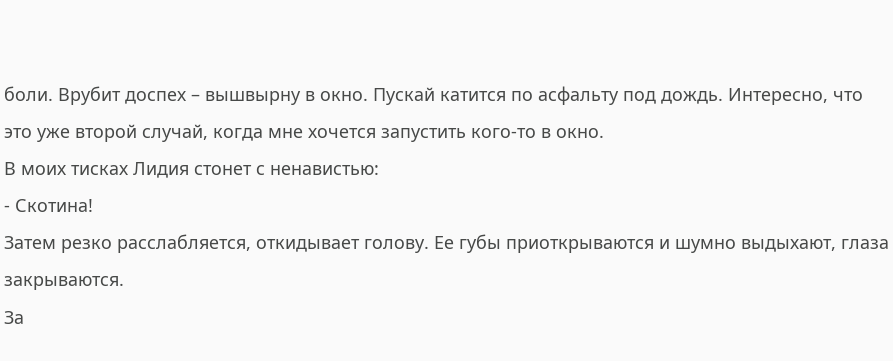боли. Врубит доспех – вышвырну в окно. Пускай катится по асфальту под дождь. Интересно, что это уже второй случай, когда мне хочется запустить кого-то в окно.
В моих тисках Лидия стонет с ненавистью:
- Скотина!
Затем резко расслабляется, откидывает голову. Ее губы приоткрываются и шумно выдыхают, глаза закрываются.
За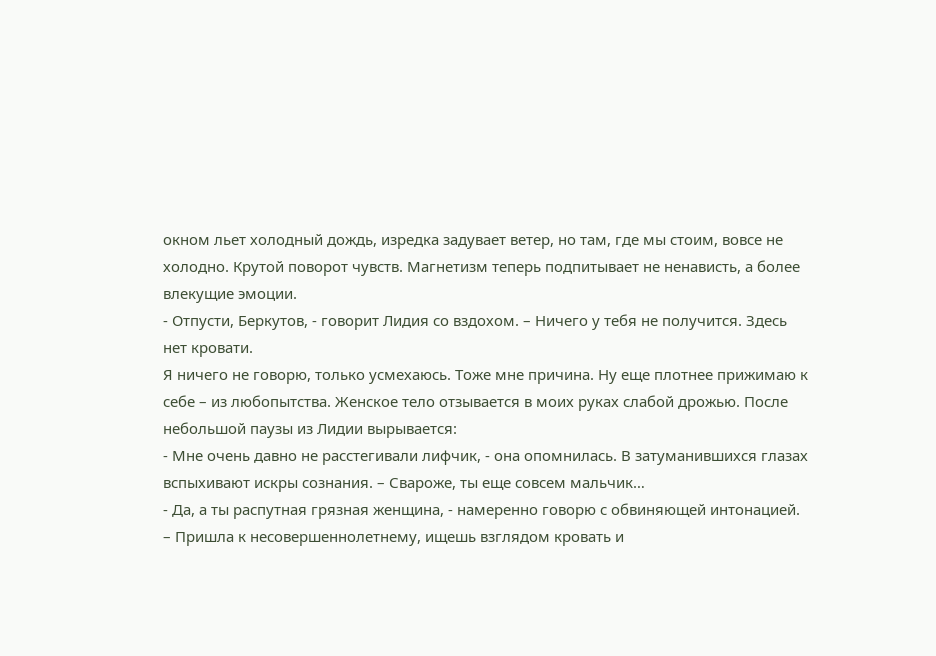окном льет холодный дождь, изредка задувает ветер, но там, где мы стоим, вовсе не холодно. Крутой поворот чувств. Магнетизм теперь подпитывает не ненависть, а более влекущие эмоции.
- Отпусти, Беркутов, - говорит Лидия со вздохом. – Ничего у тебя не получится. Здесь нет кровати.
Я ничего не говорю, только усмехаюсь. Тоже мне причина. Ну еще плотнее прижимаю к себе – из любопытства. Женское тело отзывается в моих руках слабой дрожью. После небольшой паузы из Лидии вырывается:
- Мне очень давно не расстегивали лифчик, - она опомнилась. В затуманившихся глазах вспыхивают искры сознания. – Свароже, ты еще совсем мальчик…
- Да, а ты распутная грязная женщина, - намеренно говорю с обвиняющей интонацией. – Пришла к несовершеннолетнему, ищешь взглядом кровать и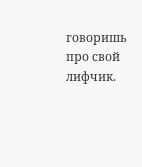говоришь про свой лифчик.